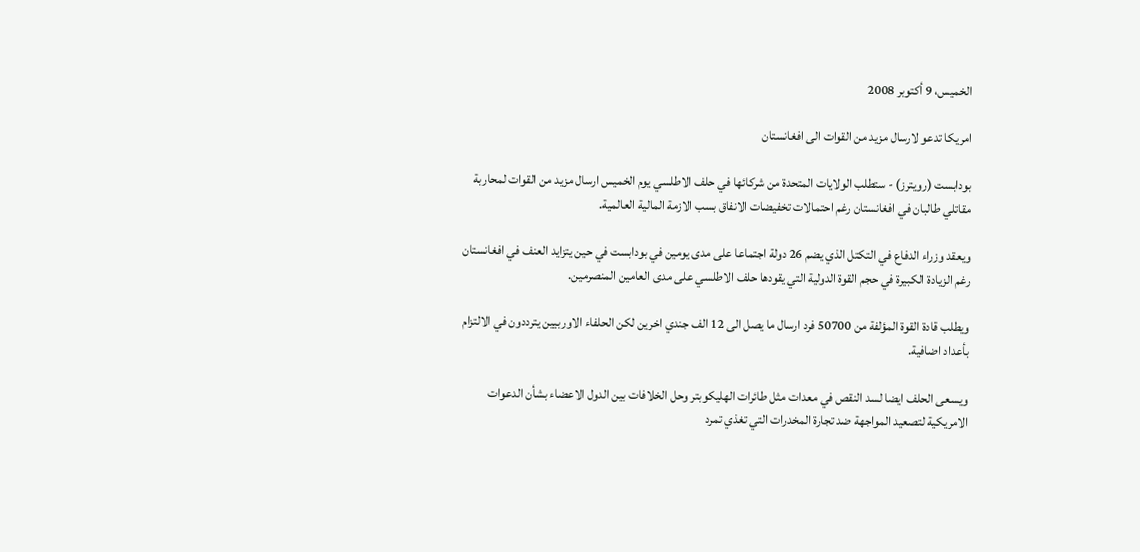الخميس، 9 أكتوبر 2008

امريكا تدعو لارسال مزيد من القوات الى افغانستان

بودابست (رويترز) - ستطلب الولايات المتحدة من شركائها في حلف الاطلسي يوم الخميس ارسال مزيد من القوات لمحاربة مقاتلي طالبان في افغانستان رغم احتمالات تخفيضات الانفاق بسب الازمة المالية العالمية.

ويعقد وزراء الدفاع في التكتل الذي يضم 26 دولة اجتماعا على مدى يومين في بودابست في حين يتزايد العنف في افغانستان رغم الزيادة الكبيرة في حجم القوة الدولية التي يقودها حلف الاطلسي على مدى العامين المنصرمين.

ويطلب قادة القوة المؤلفة من 50700 فرد ارسال ما يصل الى 12 الف جندي اخرين لكن الحلفاء الاوربيين يترددون في الالتزام بأعداد اضافية.

ويسعى الحلف ايضا لسد النقص في معدات مثل طائرات الهليكوبتر وحل الخلافات بين الدول الاعضاء بشأن الدعوات الامريكية لتصعيد المواجهة ضد تجارة المخدرات التي تغذي تمرد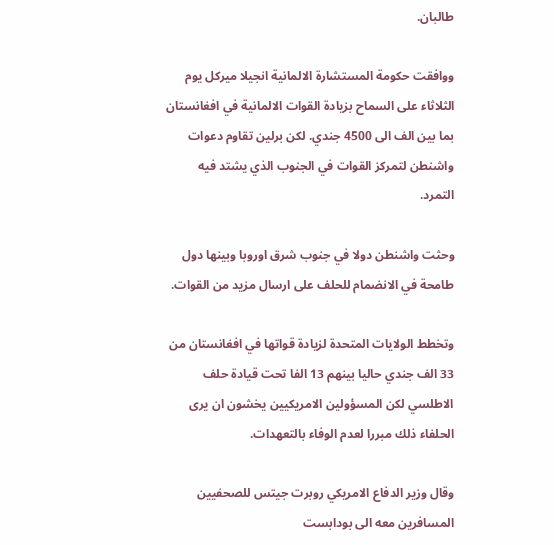طالبان.

ووافقت حكومة المستشارة الالمانية انجيلا ميركل يوم الثلاثاء على السماح بزيادة القوات الالمانية في افغانستان بما بين الف الى 4500 جندي. لكن برلين تقاوم دعوات واشنطن لتمركز القوات في الجنوب الذي يشتد فيه التمرد.

وحثت واشنطن دولا في جنوب شرق اوروبا وبينها دول طامحة في الانضمام للحلف على ارسال مزيد من القوات.

وتخطط الولايات المتحدة لزيادة قواتها في افغانستان من 33 الف جندي حاليا بينهم 13 الفا تحت قيادة حلف الاطلسي لكن المسؤولين الامريكيين يخشون ان يرى الحلفاء ذلك مبررا لعدم الوفاء بالتعهدات.

وقال وزير الدفاع الامريكي روبرت جيتس للصحفيين المسافرين معه الى بودابست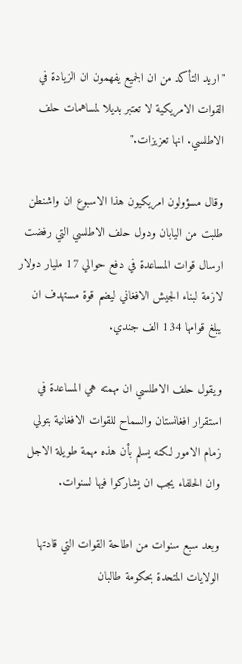"اريد التأكد من ان الجميع يفهمون ان الزيادة في القوات الامريكية لا تعتبر بديلا لمساهمات حلف الاطلسي. انها تعزيزات."

وقال مسؤولون امريكيون هذا الاسبوع ان واشنطن طلبت من اليابان ودول حلف الاطلسي التي رفضت ارسال قوات المساعدة في دفع حوالي 17 مليار دولار لازمة لبناء الجيش الافغاني ليضم قوة مستهدف ان يبلغ قوامها 134 الف جندي.

ويقول حلف الاطلسي ان مهمته هي المساعدة في استقرار افغانستان والسماح للقوات الافغانية بتولي زمام الامور لكنه يسلم بأن هذه مهمة طويلة الاجل وان الحلفاء يجب ان يشاركوا فيها لسنوات.

وبعد سبع سنوات من اطاحة القوات التي قادتها الولايات المتحدة بحكومة طالبان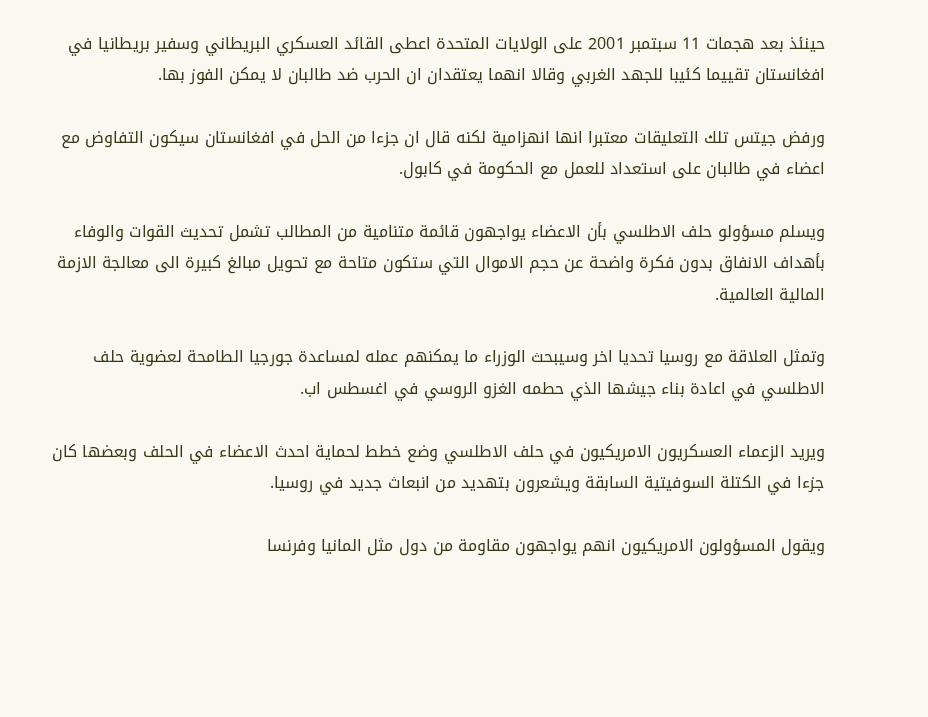حينئذ بعد هجمات 11 سبتمبر 2001 على الولايات المتحدة اعطى القائد العسكري البريطاني وسفير بريطانيا في افغانستان تقييما كئيبا للجهد الغربي وقالا انهما يعتقدان ان الحرب ضد طالبان لا يمكن الفوز بها.

ورفض جيتس تلك التعليقات معتبرا انها انهزامية لكنه قال ان جزءا من الحل في افغانستان سيكون التفاوض مع اعضاء في طالبان على استعداد للعمل مع الحكومة في كابول.

ويسلم مسؤولو حلف الاطلسي بأن الاعضاء يواجهون قائمة متنامية من المطالب تشمل تحديث القوات والوفاء بأهداف الانفاق بدون فكرة واضحة عن حجم الاموال التي ستكون متاحة مع تحويل مبالغ كبيرة الى معالجة الازمة المالية العالمية.

وتمثل العلاقة مع روسيا تحديا اخر وسيبحث الوزراء ما يمكنهم عمله لمساعدة جورجيا الطامحة لعضوية حلف الاطلسي في اعادة بناء جيشها الذي حطمه الغزو الروسي في اغسطس اب.

ويريد الزعماء العسكريون الامريكيون في حلف الاطلسي وضع خطط لحماية احدث الاعضاء في الحلف وبعضها كان جزءا في الكتلة السوفيتية السابقة ويشعرون بتهديد من انبعاث جديد في روسيا.

ويقول المسؤولون الامريكيون انهم يواجهون مقاومة من دول مثل المانيا وفرنسا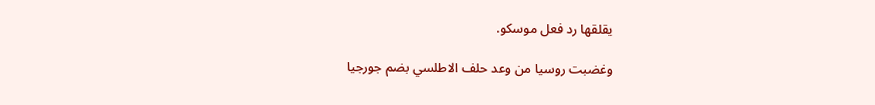يقلقها رد فعل موسكو.

وغضبت روسيا من وعد حلف الاطلسي بضم جورجيا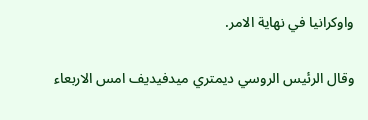واوكرانيا في نهاية الامر.

وقال الرئيس الروسي ديمتري ميدفيديف امس الاربعاء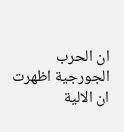ان الحرب الجورجية اظهرت ان الالية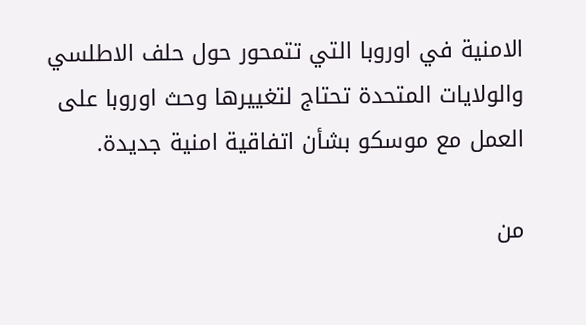الامنية في اوروبا التي تتمحور حول حلف الاطلسي والولايات المتحدة تحتاج لتغييرها وحث اوروبا على العمل مع موسكو بشأن اتفاقية امنية جديدة.

من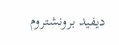ديفيد برونشتروم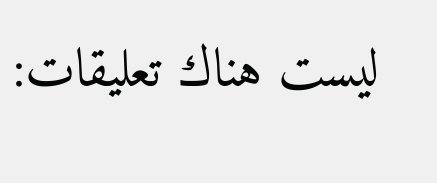ليست هناك تعليقات: